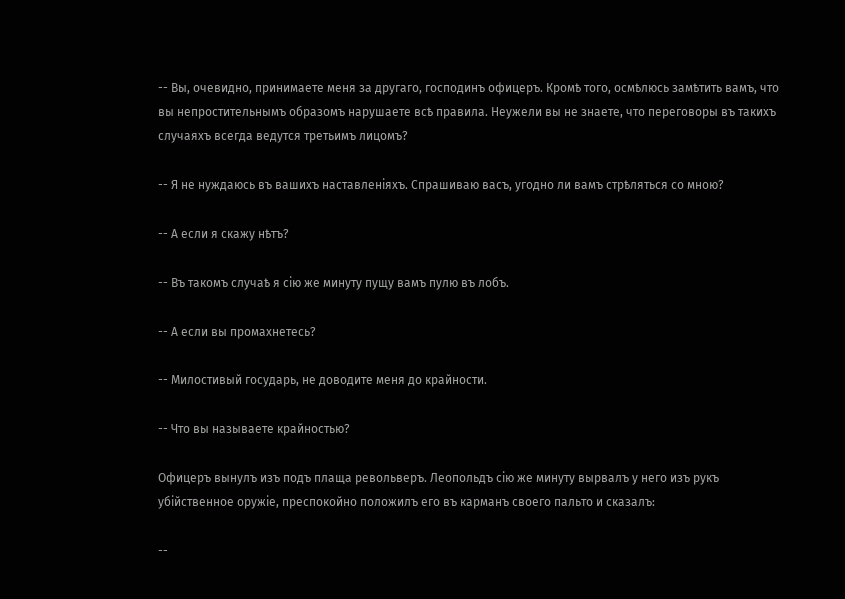-- Вы, очевидно, принимаете меня за другаго, господинъ офицеръ. Кромѣ того, осмѣлюсь замѣтить вамъ, что вы непростительнымъ образомъ нарушаете всѣ правила. Неужели вы не знаете, что переговоры въ такихъ случаяхъ всегда ведутся третьимъ лицомъ?

-- Я не нуждаюсь въ вашихъ наставленіяхъ. Спрашиваю васъ, угодно ли вамъ стрѣляться со мною?

-- А если я скажу нѣтъ?

-- Въ такомъ случаѣ я сію же минуту пущу вамъ пулю въ лобъ.

-- А если вы промахнетесь?

-- Милостивый государь, не доводите меня до крайности.

-- Что вы называете крайностью?

Офицеръ вынулъ изъ подъ плаща револьверъ. Леопольдъ сію же минуту вырвалъ у него изъ рукъ убійственное оружіе, преспокойно положилъ его въ карманъ своего пальто и сказалъ:

--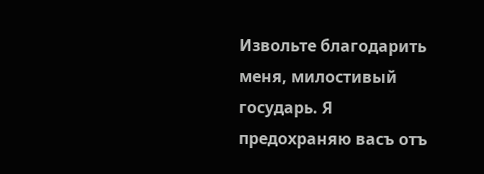Извольте благодарить меня, милостивый государь. Я предохраняю васъ отъ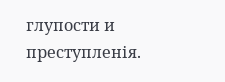глупости и преступленія.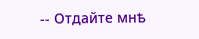-- Отдайте мнѣ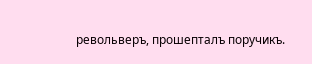револьверъ, прошепталъ поручикъ.